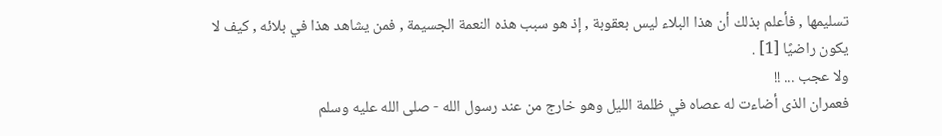تسليمها , فأعلم بذلك أن هذا البلاء ليس بعقوبة , إذ هو سبب هذه النعمة الجسيمة , فمن يشاهد هذا في بلائه , كيف لا يكون راضيًا [1] .
ولا عجب ... !!
فعمران الذى أضاءت له عصاه في ظلمة الليل وهو خارج من عند رسول الله - صلى الله عليه وسلم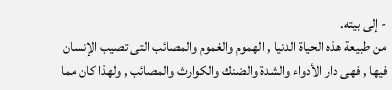- إلى بيته.
من طبيعة هذه الحياة الدنيا , الهموم والغموم والمصائب التى تصيب الإنسان فيها , فهى دار الأدواء والشدة والضنك والكوارث والمصائب , ولهذا كان مما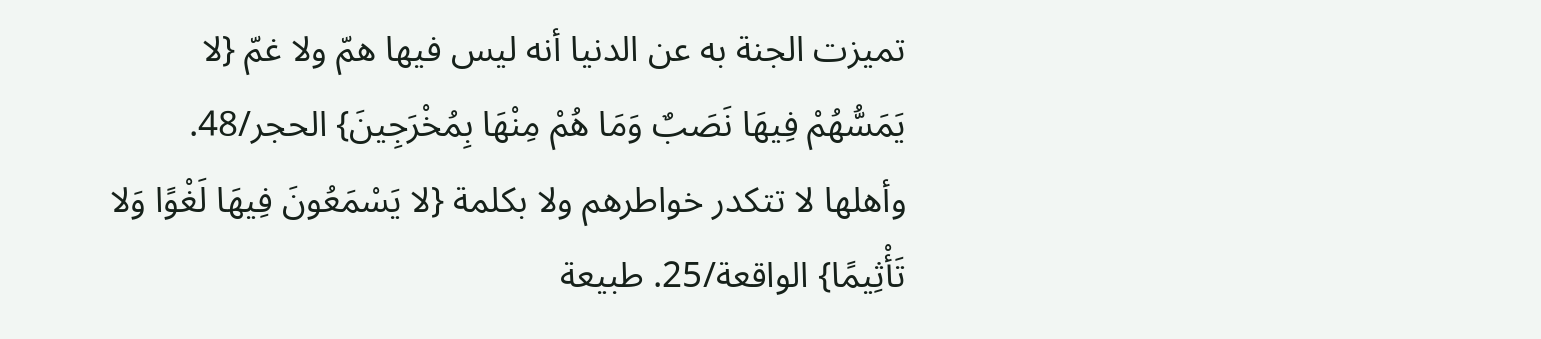تميزت الجنة به عن الدنيا أنه ليس فيها همّ ولا غمّ {لا يَمَسُّهُمْ فِيهَا نَصَبٌ وَمَا هُمْ مِنْهَا بِمُخْرَجِينَ} الحجر/48.
وأهلها لا تتكدر خواطرهم ولا بكلمة {لا يَسْمَعُونَ فِيهَا لَغْوًا وَلا تَأْثِيمًا} الواقعة/25. طبيعة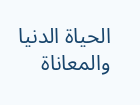الحياة الدنيا والمعاناة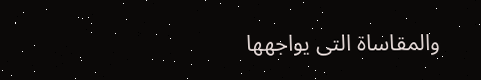والمقاساة التى يواجهها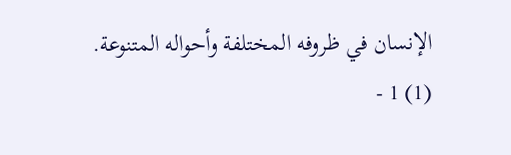الإنسان في ظروفه المختلفة وأحواله المتنوعة.
(1) 1 -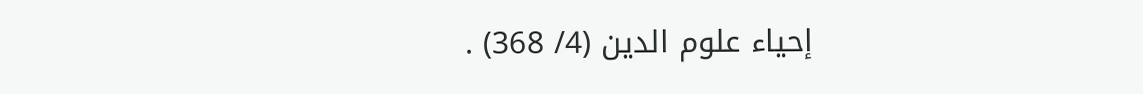إحياء علوم الدين (4/ 368) .